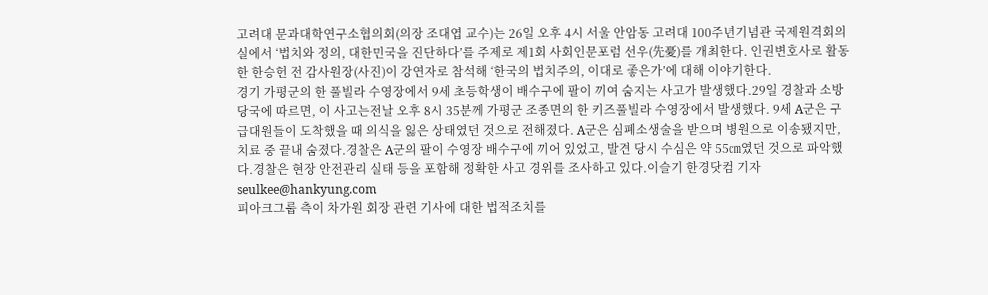고려대 문과대학연구소협의회(의장 조대엽 교수)는 26일 오후 4시 서울 안암동 고려대 100주년기념관 국제원격회의실에서 ‘법치와 정의, 대한민국을 진단하다’를 주제로 제1회 사회인문포럼 선우(先憂)를 개최한다. 인권변호사로 활동한 한승헌 전 감사원장(사진)이 강연자로 참석해 ‘한국의 법치주의, 이대로 좋은가’에 대해 이야기한다.
경기 가평군의 한 풀빌라 수영장에서 9세 초등학생이 배수구에 팔이 끼여 숨지는 사고가 발생했다.29일 경찰과 소방 당국에 따르면, 이 사고는전날 오후 8시 35분께 가평군 조종면의 한 키즈풀빌라 수영장에서 발생했다. 9세 A군은 구급대원들이 도착했을 때 의식을 잃은 상태였던 것으로 전해졌다. A군은 심폐소생술을 받으며 병원으로 이송됐지만, 치료 중 끝내 숨졌다.경찰은 A군의 팔이 수영장 배수구에 끼어 있었고, 발견 당시 수심은 약 55㎝였던 것으로 파악했다.경찰은 현장 안전관리 실태 등을 포함해 정확한 사고 경위를 조사하고 있다.이슬기 한경닷컴 기자 seulkee@hankyung.com
피아크그룹 측이 차가원 회장 관련 기사에 대한 법적조치를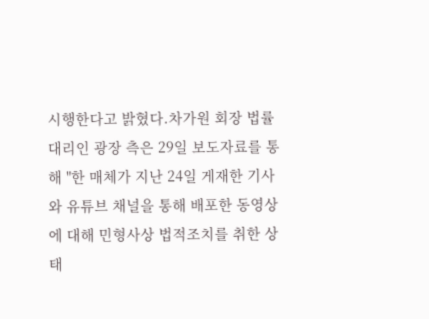시행한다고 밝혔다.차가원 회장 법률대리인 광장 측은 29일 보도자료를 통해 "한 매체가 지난 24일 게재한 기사와 유튜브 채널을 통해 배포한 동영상에 대해 민형사상 법적조치를 취한 상태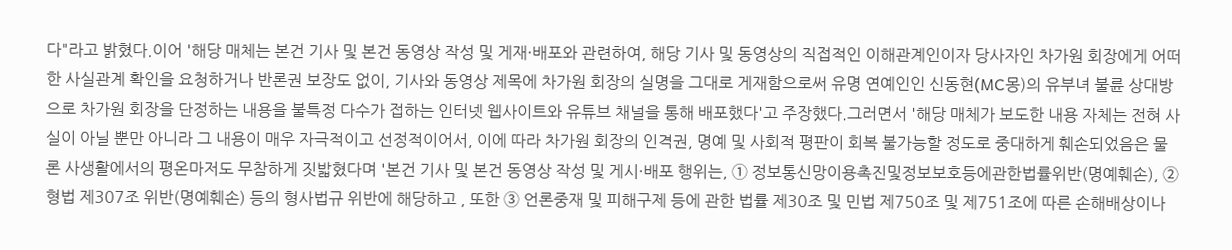다"라고 밝혔다.이어 '해당 매체는 본건 기사 및 본건 동영상 작성 및 게재·배포와 관련하여, 해당 기사 및 동영상의 직접적인 이해관계인이자 당사자인 차가원 회장에게 어떠한 사실관계 확인을 요청하거나 반론권 보장도 없이, 기사와 동영상 제목에 차가원 회장의 실명을 그대로 게재함으로써 유명 연예인인 신동현(MC몽)의 유부녀 불륜 상대방으로 차가원 회장을 단정하는 내용을 불특정 다수가 접하는 인터넷 웹사이트와 유튜브 채널을 통해 배포했다'고 주장했다.그러면서 '해당 매체가 보도한 내용 자체는 전혀 사실이 아닐 뿐만 아니라 그 내용이 매우 자극적이고 선정적이어서, 이에 따라 차가원 회장의 인격권, 명예 및 사회적 평판이 회복 불가능할 정도로 중대하게 훼손되었음은 물론 사생활에서의 평온마저도 무참하게 짓밟혔다며 '본건 기사 및 본건 동영상 작성 및 게시·배포 행위는, ① 정보통신망이용촉진및정보보호등에관한법률위반(명예훼손), ② 형법 제307조 위반(명예훼손) 등의 형사법규 위반에 해당하고 , 또한 ③ 언론중재 및 피해구제 등에 관한 법률 제30조 및 민법 제750조 및 제751조에 따른 손해배상이나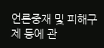언론중재 및 피해구제 등에 관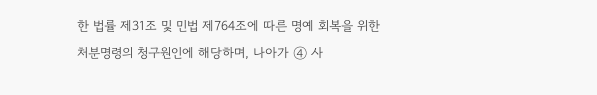한 법률 제31조 및 민법 제764조에 따른 명예 회복을 위한 처분명령의 청구원인에 해당하며, 나아가 ④ 사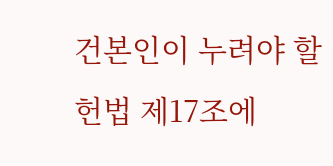건본인이 누려야 할 헌법 제17조에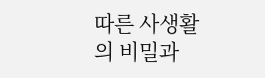따른 사생활의 비밀과